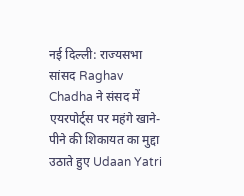नई दिल्ली: राज्यसभा सांसद Raghav Chadha ने संसद में एयरपोर्ट्स पर महंगे खाने-पीने की शिकायत का मुद्दा उठाते हुए Udaan Yatri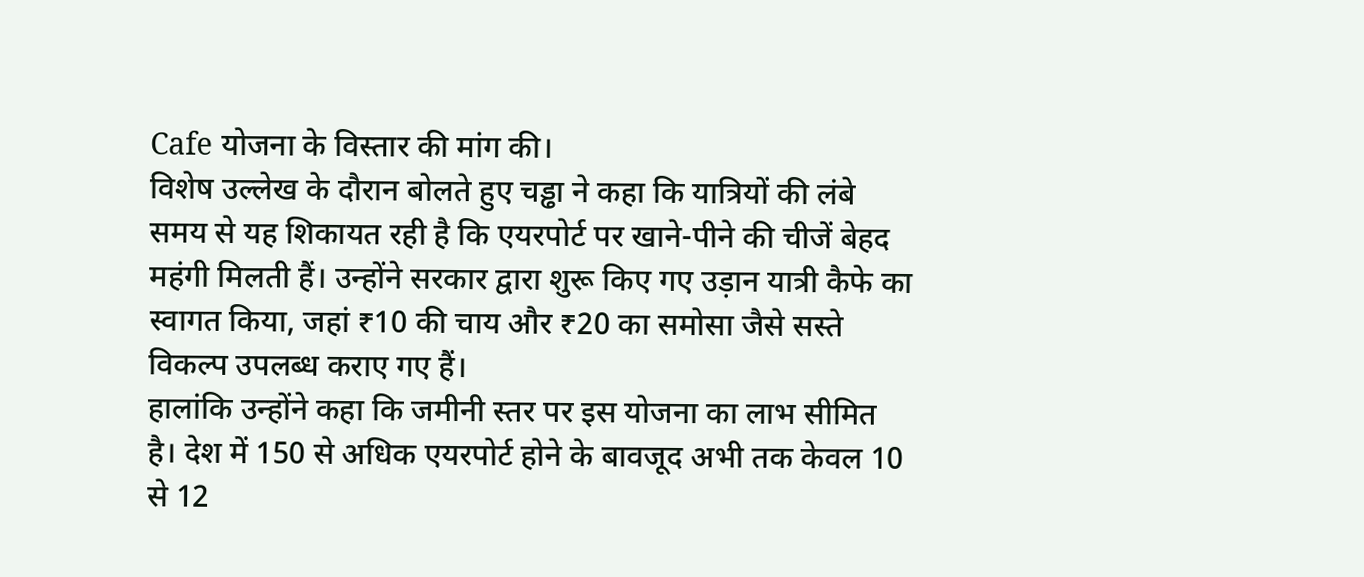Cafe योजना के विस्तार की मांग की।
विशेष उल्लेख के दौरान बोलते हुए चड्ढा ने कहा कि यात्रियों की लंबे समय से यह शिकायत रही है कि एयरपोर्ट पर खाने-पीने की चीजें बेहद महंगी मिलती हैं। उन्होंने सरकार द्वारा शुरू किए गए उड़ान यात्री कैफे का स्वागत किया, जहां ₹10 की चाय और ₹20 का समोसा जैसे सस्ते विकल्प उपलब्ध कराए गए हैं।
हालांकि उन्होंने कहा कि जमीनी स्तर पर इस योजना का लाभ सीमित है। देश में 150 से अधिक एयरपोर्ट होने के बावजूद अभी तक केवल 10 से 12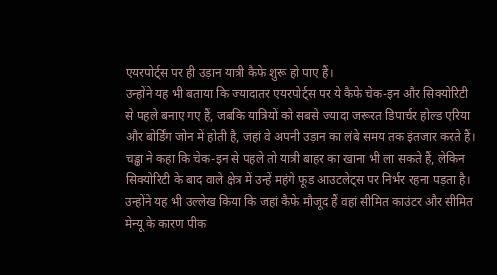एयरपोर्ट्स पर ही उड़ान यात्री कैफे शुरू हो पाए हैं।
उन्होंने यह भी बताया कि ज्यादातर एयरपोर्ट्स पर ये कैफे चेक-इन और सिक्योरिटी से पहले बनाए गए हैं, जबकि यात्रियों को सबसे ज्यादा जरूरत डिपार्चर होल्ड एरिया और बोर्डिंग जोन में होती है, जहां वे अपनी उड़ान का लंबे समय तक इंतजार करते हैं।
चड्ढा ने कहा कि चेक-इन से पहले तो यात्री बाहर का खाना भी ला सकते हैं, लेकिन सिक्योरिटी के बाद वाले क्षेत्र में उन्हें महंगे फूड आउटलेट्स पर निर्भर रहना पड़ता है।
उन्होंने यह भी उल्लेख किया कि जहां कैफे मौजूद हैं वहां सीमित काउंटर और सीमित मेन्यू के कारण पीक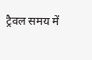ट्रैवल समय में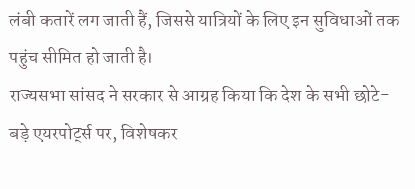लंबी कतारें लग जाती हैं, जिससे यात्रियों के लिए इन सुविधाओं तक पहुंच सीमित हो जाती है।
राज्यसभा सांसद ने सरकार से आग्रह किया कि देश के सभी छोटे-बड़े एयरपोर्ट्स पर, विशेषकर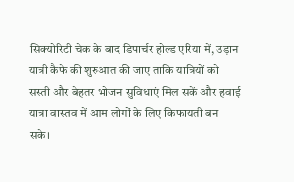सिक्योरिटी चेक के बाद डिपार्चर होल्ड एरिया में, उड़ान यात्री कैफे की शुरुआत की जाए ताकि यात्रियों को सस्ती और बेहतर भोजन सुविधाएं मिल सकें और हवाई यात्रा वास्तव में आम लोगों के लिए किफायती बन सके।